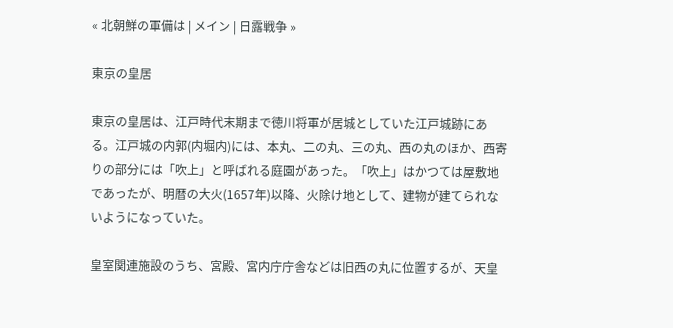« 北朝鮮の軍備は | メイン | 日露戦争 »

東京の皇居

東京の皇居は、江戸時代末期まで徳川将軍が居城としていた江戸城跡にある。江戸城の内郭(内堀内)には、本丸、二の丸、三の丸、西の丸のほか、西寄りの部分には「吹上」と呼ばれる庭園があった。「吹上」はかつては屋敷地であったが、明暦の大火(1657年)以降、火除け地として、建物が建てられないようになっていた。

皇室関連施設のうち、宮殿、宮内庁庁舎などは旧西の丸に位置するが、天皇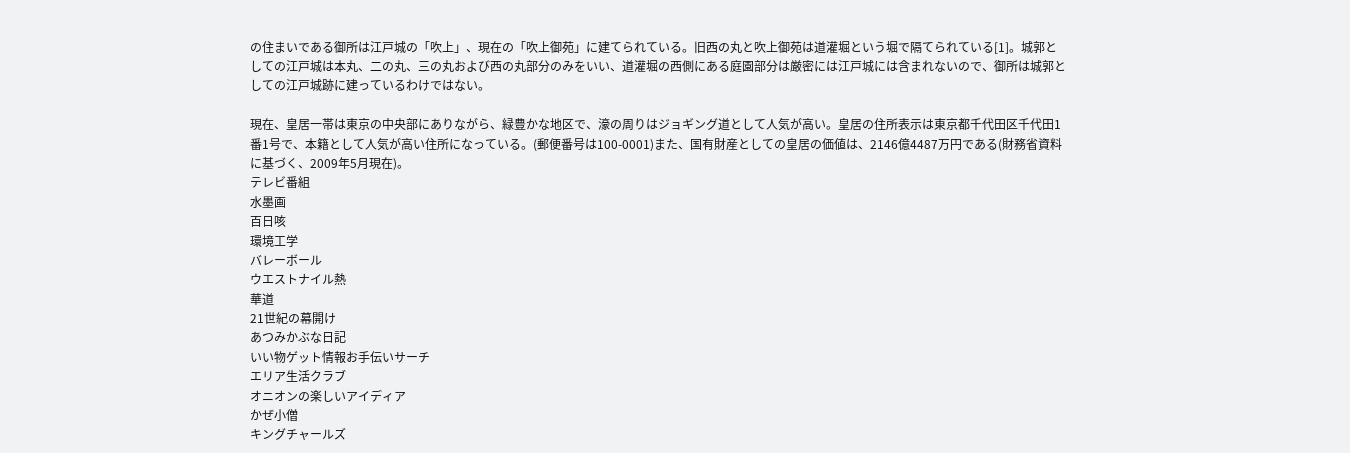の住まいである御所は江戸城の「吹上」、現在の「吹上御苑」に建てられている。旧西の丸と吹上御苑は道灌堀という堀で隔てられている[1]。城郭としての江戸城は本丸、二の丸、三の丸および西の丸部分のみをいい、道灌堀の西側にある庭園部分は厳密には江戸城には含まれないので、御所は城郭としての江戸城跡に建っているわけではない。

現在、皇居一帯は東京の中央部にありながら、緑豊かな地区で、濠の周りはジョギング道として人気が高い。皇居の住所表示は東京都千代田区千代田1番1号で、本籍として人気が高い住所になっている。(郵便番号は100-0001)また、国有財産としての皇居の価値は、2146億4487万円である(財務省資料に基づく、2009年5月現在)。
テレビ番組
水墨画
百日咳
環境工学
バレーボール
ウエストナイル熱
華道
21世紀の幕開け
あつみかぶな日記
いい物ゲット情報お手伝いサーチ
エリア生活クラブ
オニオンの楽しいアイディア
かぜ小僧
キングチャールズ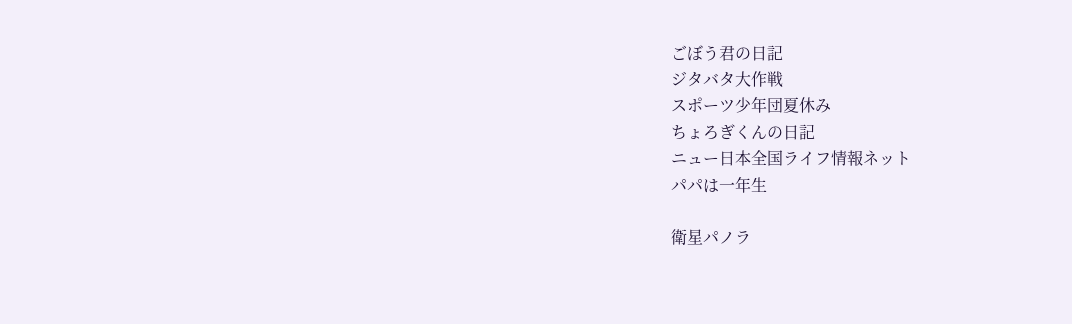ごぼう君の日記
ジタバタ大作戦
スポーツ少年団夏休み
ちょろぎくんの日記
ニュー日本全国ライフ情報ネット
パパは一年生

衛星パノラ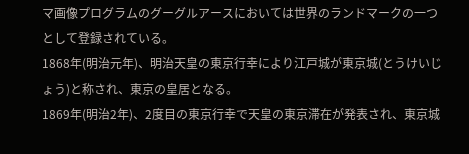マ画像プログラムのグーグルアースにおいては世界のランドマークの一つとして登録されている。
1868年(明治元年)、明治天皇の東京行幸により江戸城が東京城(とうけいじょう)と称され、東京の皇居となる。
1869年(明治2年)、2度目の東京行幸で天皇の東京滞在が発表され、東京城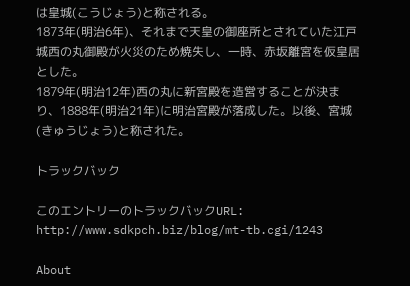は皇城(こうじょう)と称される。
1873年(明治6年)、それまで天皇の御座所とされていた江戸城西の丸御殿が火災のため焼失し、一時、赤坂離宮を仮皇居とした。
1879年(明治12年)西の丸に新宮殿を造営することが決まり、1888年(明治21年)に明治宮殿が落成した。以後、宮城(きゅうじょう)と称された。

トラックバック

このエントリーのトラックバックURL:
http://www.sdkpch.biz/blog/mt-tb.cgi/1243

About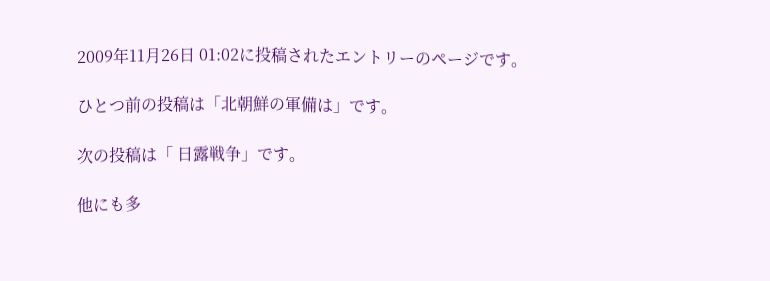2009年11月26日 01:02に投稿されたエントリーのページです。

ひとつ前の投稿は「北朝鮮の軍備は」です。

次の投稿は「 日露戦争」です。

他にも多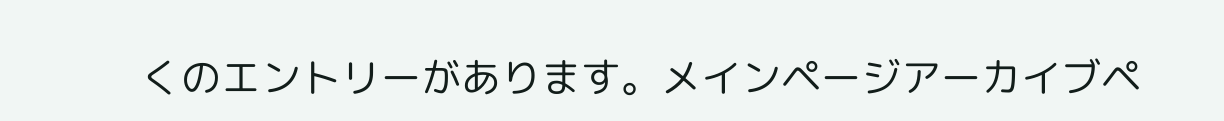くのエントリーがあります。メインページアーカイブペ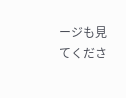ージも見てくださ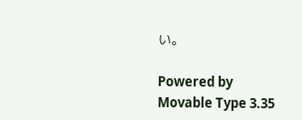い。

Powered by
Movable Type 3.35